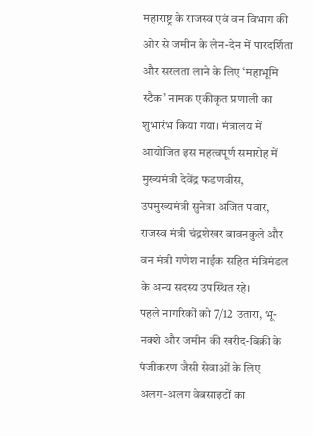महाराष्ट्र के राजस्व एवं वन विभाग की ओर से जमीन के लेन-देन में पारदर्शिता और सरलता लाने के लिए ‘महाभूमि स्टैक’ नामक एकीकृत प्रणाली का शुभारंभ किया गया। मंत्रालय में आयोजित इस महत्वपूर्ण समारोह में मुख्यमंत्री देवेंद्र फडणवीस, उपमुख्यमंत्री सुनेत्रा अजित पवार, राजस्व मंत्री चंद्रशेखर बावनकुले और वन मंत्री गणेश नाईक सहित मंत्रिमंडल के अन्य सदस्य उपस्थित रहे।
पहले नागरिकों को 7/12 उतारा, भू-नक्शे और जमीन की खरीद-बिक्री के पंजीकरण जैसी सेवाओं के लिए अलग-अलग वेबसाइटों का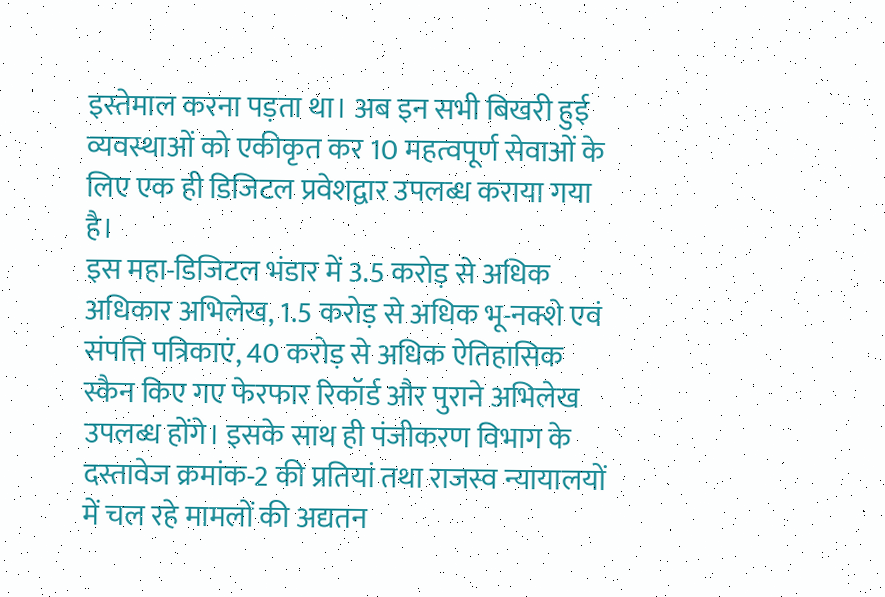इस्तेमाल करना पड़ता था। अब इन सभी बिखरी हुई व्यवस्थाओं को एकीकृत कर 10 महत्वपूर्ण सेवाओं के लिए एक ही डिजिटल प्रवेशद्वार उपलब्ध कराया गया है।
इस महा-डिजिटल भंडार में 3.5 करोड़ से अधिक अधिकार अभिलेख, 1.5 करोड़ से अधिक भू-नक्शे एवं संपत्ति पत्रिकाएं, 40 करोड़ से अधिक ऐतिहासिक स्कैन किए गए फेरफार रिकॉर्ड और पुराने अभिलेख उपलब्ध होंगे। इसके साथ ही पंजीकरण विभाग के दस्तावेज क्रमांक-2 की प्रतियां तथा राजस्व न्यायालयों में चल रहे मामलों की अद्यतन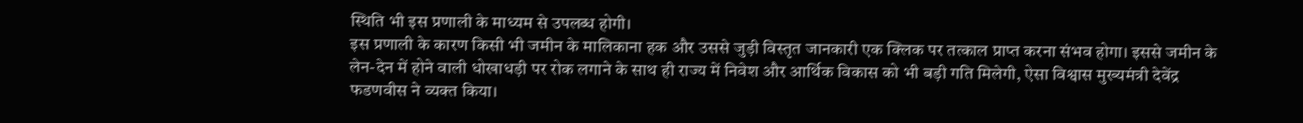स्थिति भी इस प्रणाली के माध्यम से उपलब्ध होगी।
इस प्रणाली के कारण किसी भी जमीन के मालिकाना हक और उससे जुड़ी विस्तृत जानकारी एक क्लिक पर तत्काल प्राप्त करना संभव होगा। इससे जमीन के लेन-देन में होने वाली धोखाधड़ी पर रोक लगाने के साथ ही राज्य में निवेश और आर्थिक विकास को भी बड़ी गति मिलेगी, ऐसा विश्वास मुख्यमंत्री देवेंद्र फडणवीस ने व्यक्त किया।